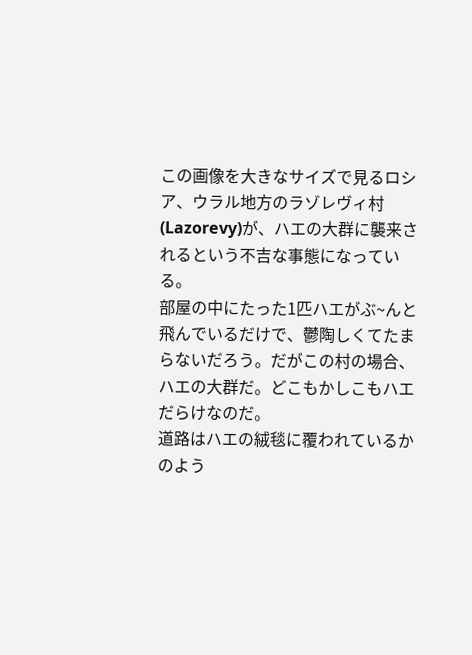この画像を大きなサイズで見るロシア、ウラル地方のラゾレヴィ村(Lazorevy)が、ハエの大群に襲来されるという不吉な事態になっている。
部屋の中にたった1匹ハエがぶ~んと飛んでいるだけで、鬱陶しくてたまらないだろう。だがこの村の場合、ハエの大群だ。どこもかしこもハエだらけなのだ。
道路はハエの絨毯に覆われているかのよう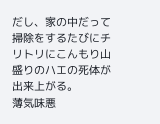だし、家の中だって掃除をするたびにチリトリにこんもり山盛りのハエの死体が出来上がる。
薄気味悪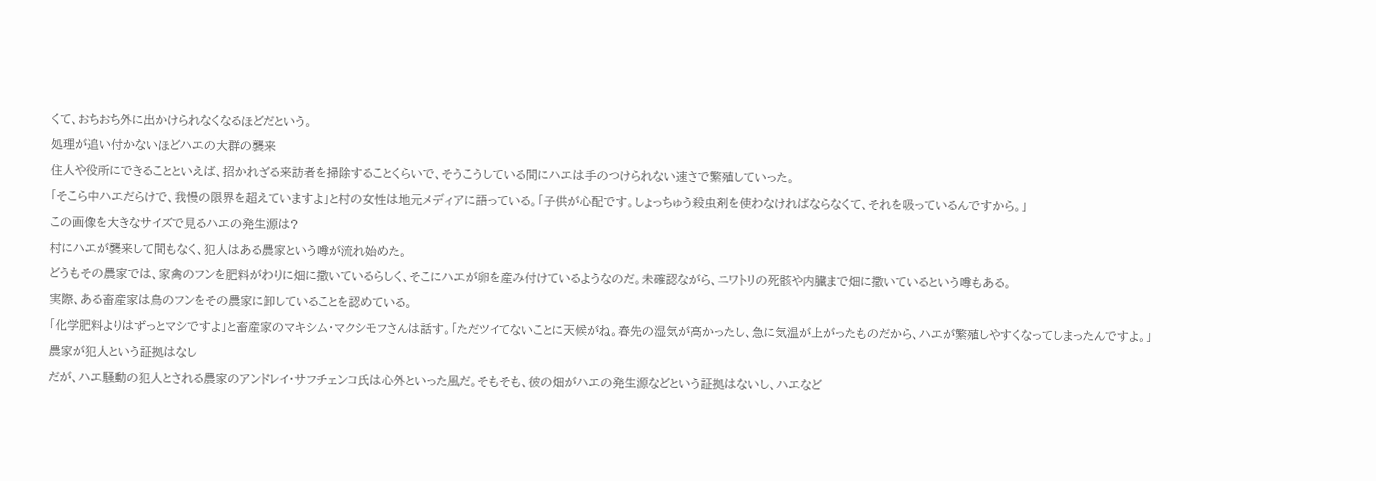くて、おちおち外に出かけられなくなるほどだという。
処理が追い付かないほどハエの大群の襲来
住人や役所にできることといえば、招かれざる来訪者を掃除することくらいで、そうこうしている間にハエは手のつけられない速さで繁殖していった。
「そこら中ハエだらけで、我慢の限界を超えていますよ」と村の女性は地元メディアに語っている。「子供が心配です。しょっちゅう殺虫剤を使わなければならなくて、それを吸っているんですから。」
この画像を大きなサイズで見るハエの発生源は?
村にハエが襲来して間もなく、犯人はある農家という噂が流れ始めた。
どうもその農家では、家禽のフンを肥料がわりに畑に撒いているらしく、そこにハエが卵を産み付けているようなのだ。未確認ながら、ニワトリの死骸や内臓まで畑に撒いているという噂もある。
実際、ある畜産家は鳥のフンをその農家に卸していることを認めている。
「化学肥料よりはずっとマシですよ」と畜産家のマキシム・マクシモフさんは話す。「ただツイてないことに天候がね。春先の湿気が高かったし、急に気温が上がったものだから、ハエが繁殖しやすくなってしまったんですよ。」
農家が犯人という証拠はなし
だが、ハエ騒動の犯人とされる農家のアンドレイ・サフチェンコ氏は心外といった風だ。そもそも、彼の畑がハエの発生源などという証拠はないし、ハエなど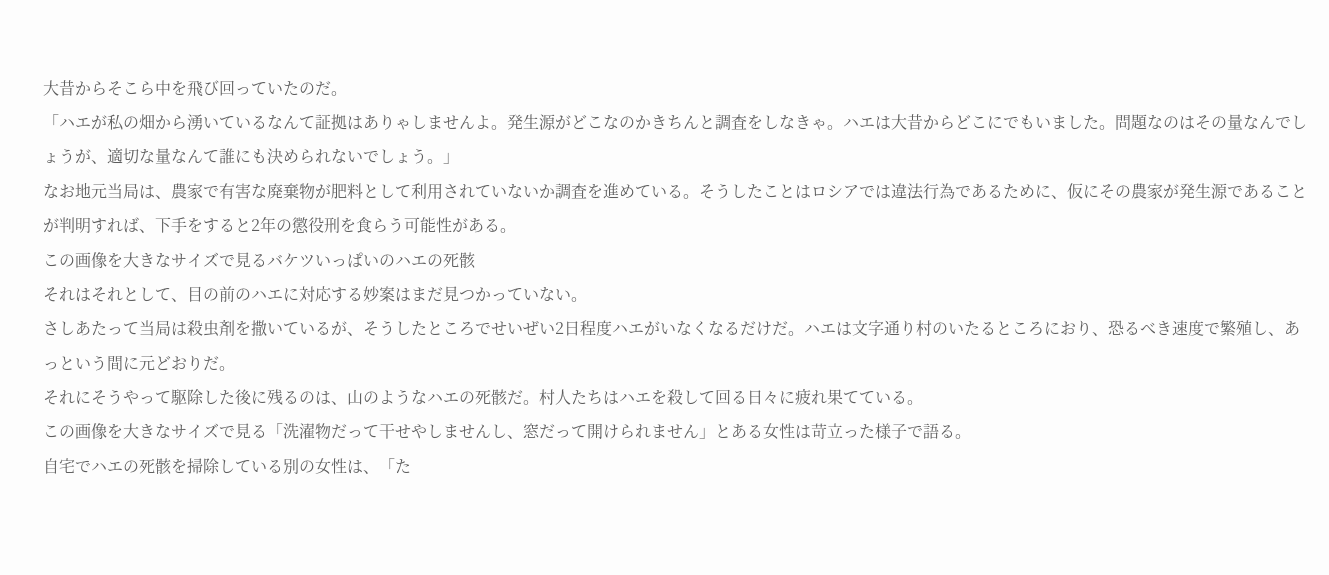大昔からそこら中を飛び回っていたのだ。
「ハエが私の畑から湧いているなんて証拠はありゃしませんよ。発生源がどこなのかきちんと調査をしなきゃ。ハエは大昔からどこにでもいました。問題なのはその量なんでしょうが、適切な量なんて誰にも決められないでしょう。」
なお地元当局は、農家で有害な廃棄物が肥料として利用されていないか調査を進めている。そうしたことはロシアでは違法行為であるために、仮にその農家が発生源であることが判明すれば、下手をすると2年の懲役刑を食らう可能性がある。
この画像を大きなサイズで見るバケツいっぱいのハエの死骸
それはそれとして、目の前のハエに対応する妙案はまだ見つかっていない。
さしあたって当局は殺虫剤を撒いているが、そうしたところでせいぜい2日程度ハエがいなくなるだけだ。ハエは文字通り村のいたるところにおり、恐るべき速度で繁殖し、あっという間に元どおりだ。
それにそうやって駆除した後に残るのは、山のようなハエの死骸だ。村人たちはハエを殺して回る日々に疲れ果てている。
この画像を大きなサイズで見る「洗濯物だって干せやしませんし、窓だって開けられません」とある女性は苛立った様子で語る。
自宅でハエの死骸を掃除している別の女性は、「た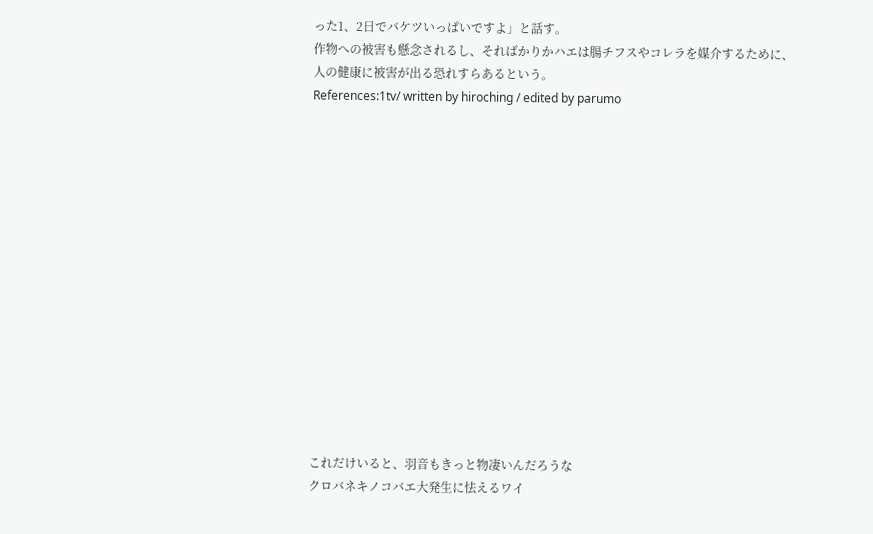った1、2日でバケツいっぱいですよ」と話す。
作物への被害も懸念されるし、そればかりかハエは腸チフスやコレラを媒介するために、人の健康に被害が出る恐れすらあるという。
References:1tv/ written by hiroching / edited by parumo















これだけいると、羽音もきっと物凄いんだろうな
クロバネキノコバエ大発生に怯えるワイ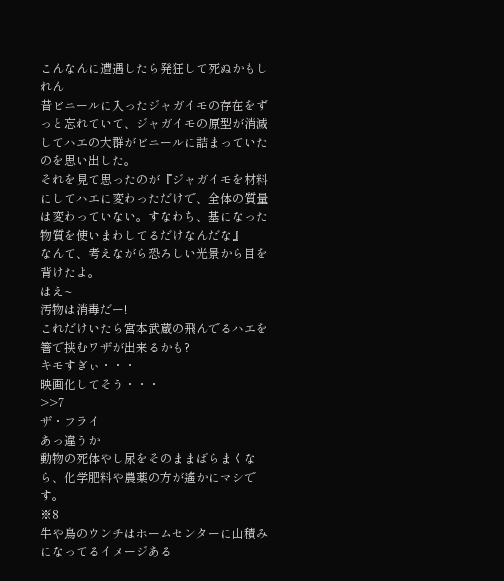こんなんに遭遇したら発狂して死ぬかもしれん
昔ビニールに入ったジャガイモの存在をずっと忘れていて、ジャガイモの原型が消滅してハエの大群がビニールに詰まっていたのを思い出した。
それを見て思ったのが『ジャガイモを材料にしてハエに変わっただけで、全体の質量は変わっていない。すなわち、基になった物質を使いまわしてるだけなんだな』
なんて、考えながら恐ろしい光景から目を背けたよ。
はえ~
汚物は消毒だー!
これだけいたら宮本武蔵の飛んでるハエを箸で挟むワザが出来るかも?
キモすぎぃ・・・
映画化してそう・・・
>>7
ザ・フライ
あっ違うか
動物の死体やし尿をそのままばらまくなら、化学肥料や農薬の方が遙かにマシです。
※8
牛や鳥のウンチはホームセンターに山積みになってるイメージある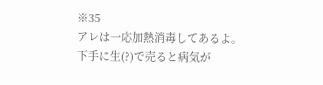※35
アレは一応加熱消毒してあるよ。
下手に生(?)で売ると病気が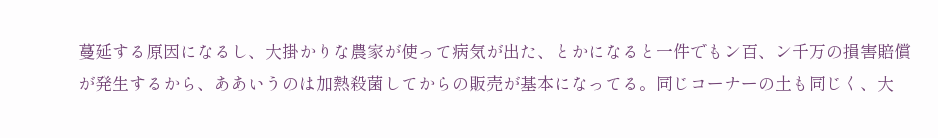蔓延する原因になるし、大掛かりな農家が使って病気が出た、とかになると一件でもン百、ン千万の損害賠償が発生するから、ああいうのは加熱殺菌してからの販売が基本になってる。同じコーナーの土も同じく、大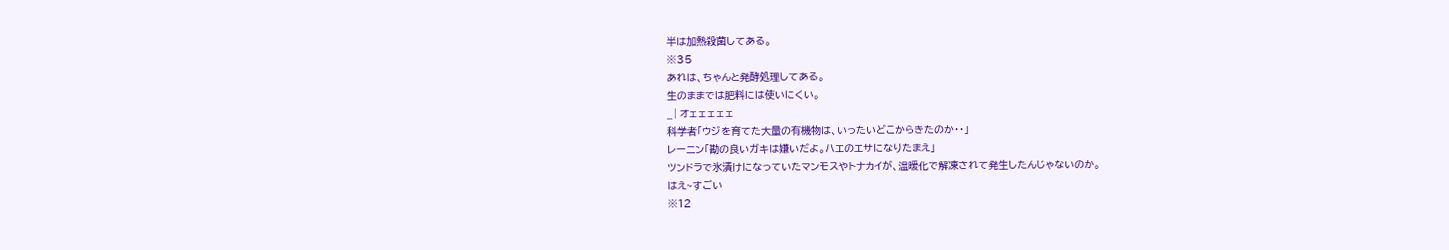半は加熱殺菌してある。
※35
あれは、ちゃんと発酵処理してある。
生のままでは肥料には使いにくい。
_| オェェェェェ
科学者「ウジを育てた大量の有機物は、いったいどこからきたのか・・」
レーニン「勘の良いガキは嫌いだよ。ハエのエサになりたまえ」
ツンドラで氷漬けになっていたマンモスやトナカイが、温暖化で解凍されて発生したんじゃないのか。
はえ~すごい
※12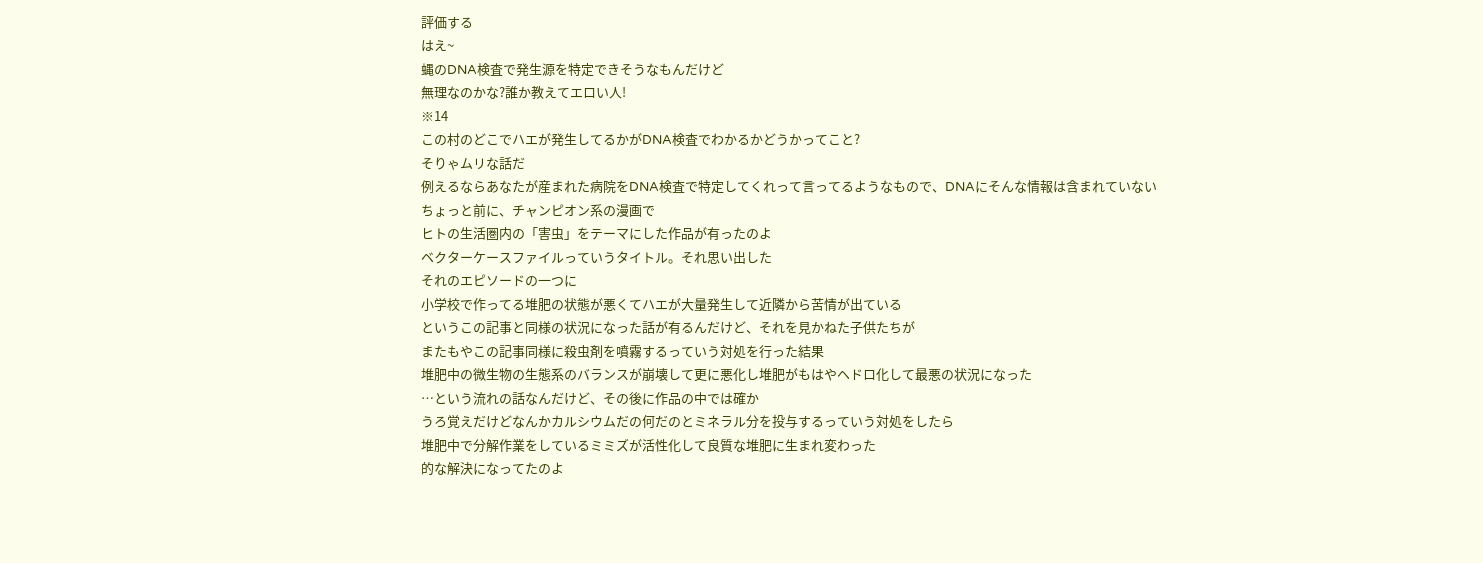評価する
はえ~
蝿のDNA検査で発生源を特定できそうなもんだけど
無理なのかな?誰か教えてエロい人!
※14
この村のどこでハエが発生してるかがDNA検査でわかるかどうかってこと?
そりゃムリな話だ
例えるならあなたが産まれた病院をDNA検査で特定してくれって言ってるようなもので、DNAにそんな情報は含まれていない
ちょっと前に、チャンピオン系の漫画で
ヒトの生活圏内の「害虫」をテーマにした作品が有ったのよ
ベクターケースファイルっていうタイトル。それ思い出した
それのエピソードの一つに
小学校で作ってる堆肥の状態が悪くてハエが大量発生して近隣から苦情が出ている
というこの記事と同様の状況になった話が有るんだけど、それを見かねた子供たちが
またもやこの記事同様に殺虫剤を噴霧するっていう対処を行った結果
堆肥中の微生物の生態系のバランスが崩壊して更に悪化し堆肥がもはやヘドロ化して最悪の状況になった
…という流れの話なんだけど、その後に作品の中では確か
うろ覚えだけどなんかカルシウムだの何だのとミネラル分を投与するっていう対処をしたら
堆肥中で分解作業をしているミミズが活性化して良質な堆肥に生まれ変わった
的な解決になってたのよ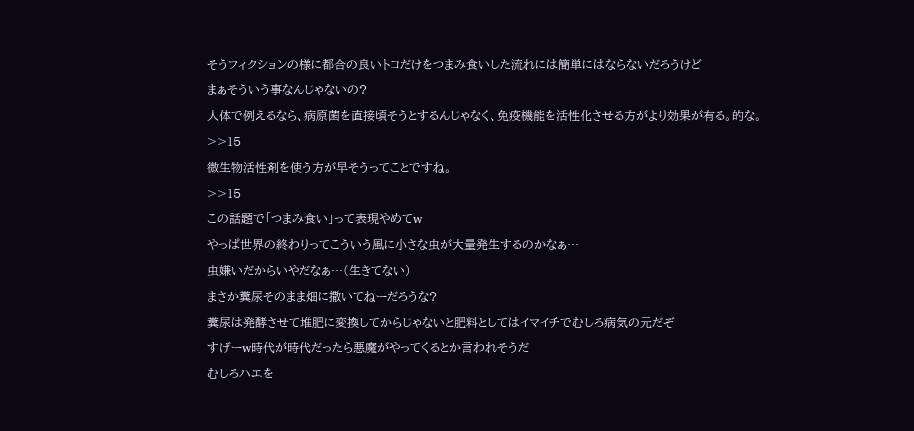そうフィクションの様に都合の良いトコだけをつまみ食いした流れには簡単にはならないだろうけど
まぁそういう事なんじゃないの?
人体で例えるなら、病原菌を直接頃そうとするんじゃなく、免疫機能を活性化させる方がより効果が有る。的な。
>>15
微生物活性剤を使う方が早そうってことですね。
>>15
この話題で「つまみ食い」って表現やめてw
やっぱ世界の終わりってこういう風に小さな虫が大量発生するのかなぁ…
虫嫌いだからいやだなぁ…(生きてない)
まさか糞尿そのまま畑に撒いてねーだろうな?
糞尿は発酵させて堆肥に変換してからじゃないと肥料としてはイマイチでむしろ病気の元だぞ
すげーw時代が時代だったら悪魔がやってくるとか言われそうだ
むしろハエを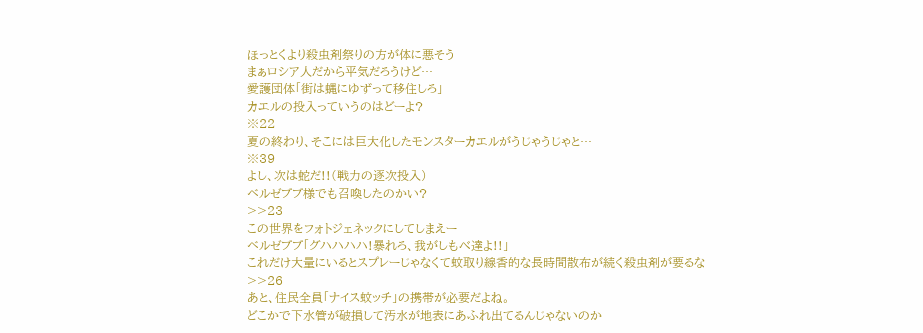ほっとくより殺虫剤祭りの方が体に悪そう
まぁロシア人だから平気だろうけど…
愛護団体「街は蝿にゆずって移住しろ」
カエルの投入っていうのはどーよ?
※22
夏の終わり、そこには巨大化したモンスターカエルがうじゃうじゃと…
※39
よし、次は蛇だ!!(戦力の逐次投入)
ベルゼブブ様でも召喚したのかい?
>>23
この世界をフォトジェネックにしてしまえー
ベルゼブブ「グハハハハ!暴れろ、我がしもべ達よ!!」
これだけ大量にいるとスプレーじゃなくて蚊取り線香的な長時間散布が続く殺虫剤が要るな
>>26
あと、住民全員「ナイス蚊ッチ」の携帯が必要だよね。
どこかで下水管が破損して汚水が地表にあふれ出てるんじゃないのか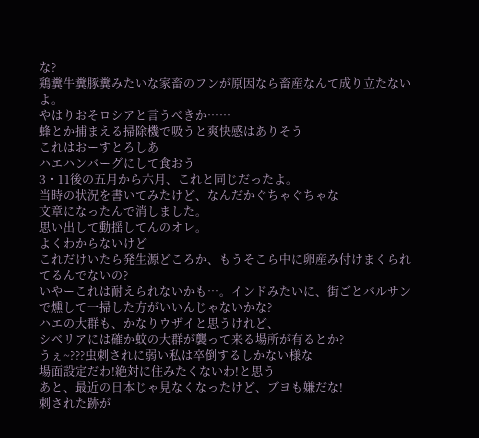な?
鶏糞牛糞豚糞みたいな家畜のフンが原因なら畜産なんて成り立たないよ。
やはりおそロシアと言うべきか……
蜂とか捕まえる掃除機で吸うと爽快感はありそう
これはおーすとろしあ
ハエハンバーグにして食おう
3・11後の五月から六月、これと同じだったよ。
当時の状況を書いてみたけど、なんだかぐちゃぐちゃな
文章になったんで消しました。
思い出して動揺してんのオレ。
よくわからないけど
これだけいたら発生源どころか、もうそこら中に卵産み付けまくられてるんでないの?
いやーこれは耐えられないかも…。インドみたいに、街ごとバルサンで燻して一掃した方がいいんじゃないかな?
ハエの大群も、かなりウザイと思うけれど、
シベリアには確か蚊の大群が襲って来る場所が有るとか?
うぇ~???虫刺されに弱い私は卒倒するしかない様な
場面設定だわ!絶対に住みたくないわ!と思う
あと、最近の日本じゃ見なくなったけど、ブヨも嫌だな!
刺された跡が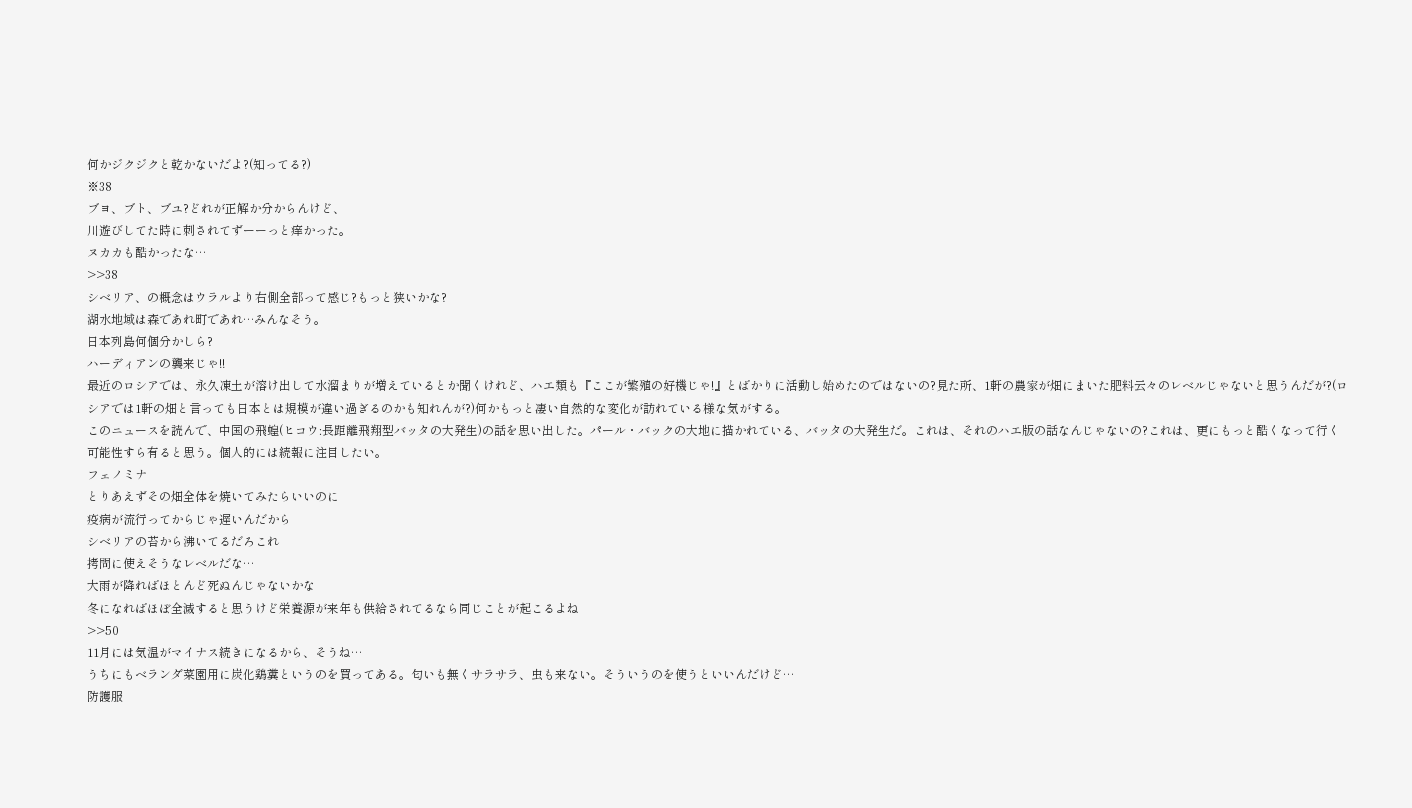何かジクジクと乾かないだよ?(知ってる?)
※38
ブヨ、ブト、ブユ?どれが正解か分からんけど、
川遊びしてた時に刺されてずーーっと痒かった。
ヌカカも酷かったな…
>>38
シベリア、の概念はウラルより右側全部って感じ?もっと狭いかな?
湖水地域は森であれ町であれ…みんなそう。
日本列島何個分かしら?
ハーディアンの襲来じゃ!!
最近のロシアでは、永久凍土が溶け出して水溜まりが増えているとか聞くけれど、ハエ類も『ここが繁殖の好機じゃ!』とばかりに活動し始めたのではないの?見た所、1軒の農家が畑にまいた肥料云々のレベルじゃないと思うんだが?(ロシアでは1軒の畑と言っても日本とは規模が違い過ぎるのかも知れんが?)何かもっと凄い自然的な変化が訪れている様な気がする。
このニュースを読んで、中国の飛蝗(ヒコウ:長距離飛翔型バッタの大発生)の話を思い出した。パール・バックの大地に描かれている、バッタの大発生だ。これは、それのハエ版の話なんじゃないの?これは、更にもっと酷くなって行く可能性すら有ると思う。個人的には続報に注目したい。
フェノミナ
とりあえずその畑全体を焼いてみたらいいのに
疫病が流行ってからじゃ遅いんだから
シベリアの苔から沸いてるだろこれ
拷問に使えそうなレベルだな…
大雨が降ればほとんど死ぬんじゃないかな
冬になればほぼ全滅すると思うけど栄養源が来年も供給されてるなら同じことが起こるよね
>>50
11月には気温がマイナス続きになるから、そうね…
うちにもベランダ菜園用に炭化鶏糞というのを買ってある。匂いも無くサラサラ、虫も来ない。そういうのを使うといいんだけど…
防護服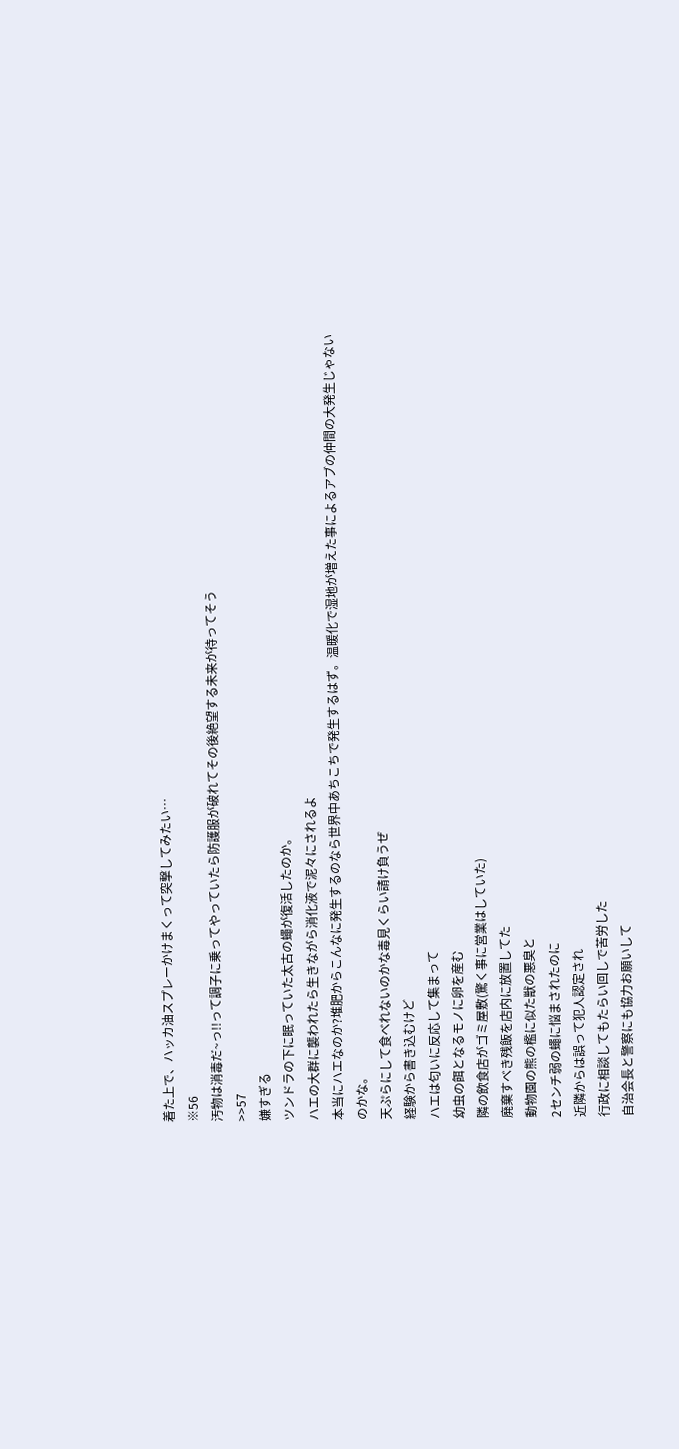着た上で、ハッカ油スプレーかけまくって突撃してみたい…
※56
汚物は消毒だ~っ!!って調子に乗ってやっていたら防護服が破れてその後絶望する未来が待ってそう
>>57
嫌すぎる
ツンドラの下に眠っていた太古の蠅が復活したのか。
ハエの大群に襲われたら生きながら消化液で泥々にされるよ
本当にハエなのか?堆肥からこんなに発生するのなら世界中あちこちで発生するはず。温暖化で湿地が増えた事によるアブの仲間の大発生じゃないのかな。
天ぷらにして食べれないのかな毒見くらい請け負うぜ
経験から書き込むけど
ハエは匂いに反応して集まって
幼虫の餌となるモノに卵を産む
隣の飲食店がゴミ屋敷(驚く事に営業はしていた)
廃棄すべき残飯を店内に放置してた
動物園の熊の檻に似た獣の悪臭と
2センチ弱の蠅に悩まされたのに
近隣からは誤って犯人認定され
行政に相談してもたらい回しで苦労した
自治会長と警察にも協力お願いして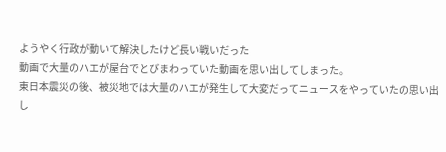ようやく行政が動いて解決したけど長い戦いだった
動画で大量のハエが屋台でとびまわっていた動画を思い出してしまった。
東日本震災の後、被災地では大量のハエが発生して大変だってニュースをやっていたの思い出し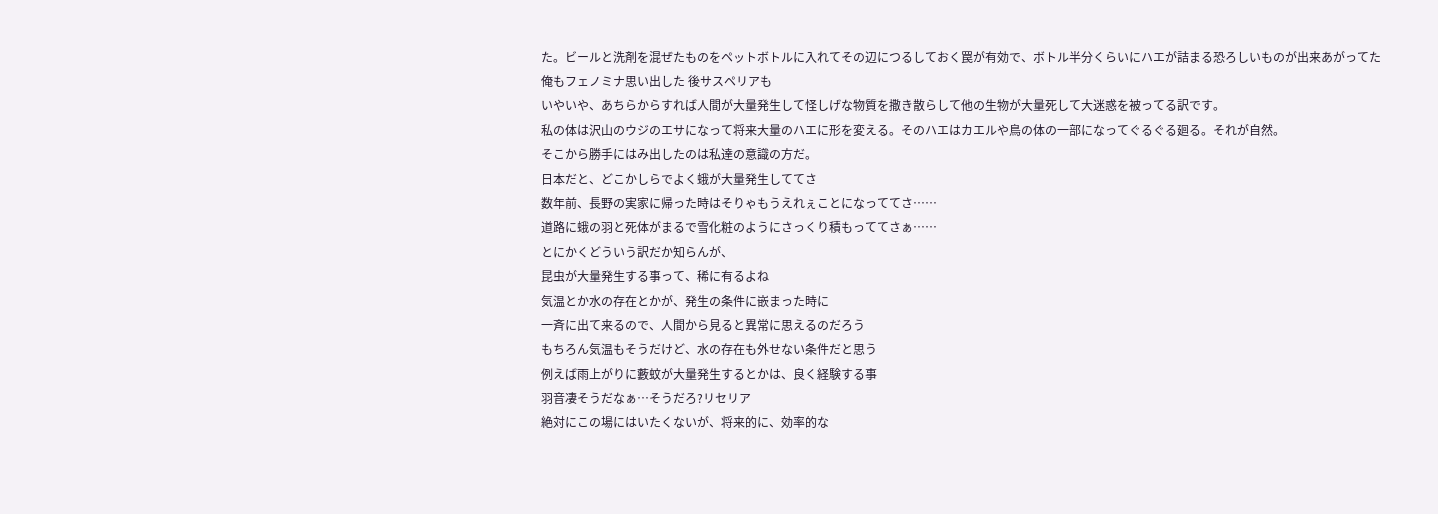た。ビールと洗剤を混ぜたものをペットボトルに入れてその辺につるしておく罠が有効で、ボトル半分くらいにハエが詰まる恐ろしいものが出来あがってた
俺もフェノミナ思い出した 後サスペリアも
いやいや、あちらからすれば人間が大量発生して怪しげな物質を撒き散らして他の生物が大量死して大迷惑を被ってる訳です。
私の体は沢山のウジのエサになって将来大量のハエに形を変える。そのハエはカエルや鳥の体の一部になってぐるぐる廻る。それが自然。
そこから勝手にはみ出したのは私達の意識の方だ。
日本だと、どこかしらでよく蛾が大量発生しててさ
数年前、長野の実家に帰った時はそりゃもうえれぇことになっててさ……
道路に蛾の羽と死体がまるで雪化粧のようにさっくり積もっててさぁ……
とにかくどういう訳だか知らんが、
昆虫が大量発生する事って、稀に有るよね
気温とか水の存在とかが、発生の条件に嵌まった時に
一斉に出て来るので、人間から見ると異常に思えるのだろう
もちろん気温もそうだけど、水の存在も外せない条件だと思う
例えば雨上がりに藪蚊が大量発生するとかは、良く経験する事
羽音凄そうだなぁ…そうだろ?リセリア
絶対にこの場にはいたくないが、将来的に、効率的な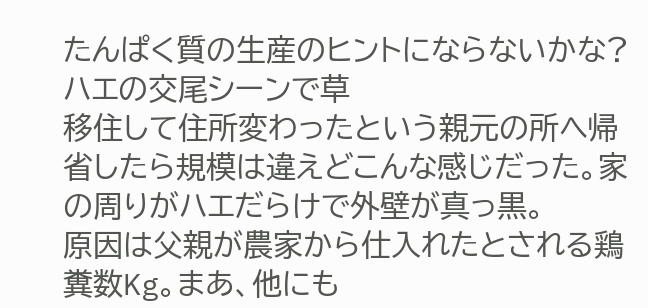たんぱく質の生産のヒントにならないかな?
ハエの交尾シーンで草
移住して住所変わったという親元の所へ帰省したら規模は違えどこんな感じだった。家の周りがハエだらけで外壁が真っ黒。
原因は父親が農家から仕入れたとされる鶏糞数Kg。まあ、他にも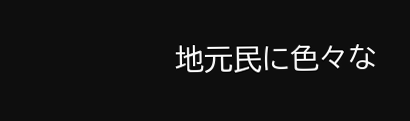地元民に色々な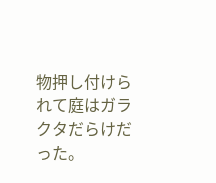物押し付けられて庭はガラクタだらけだった。